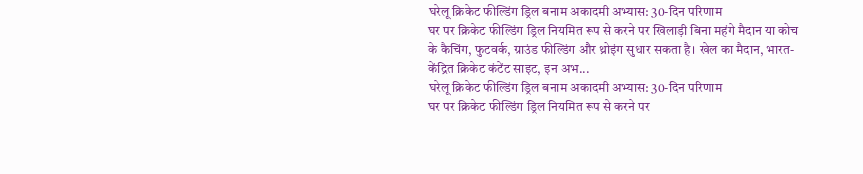घरेलू क्रिकेट फील्डिंग ड्रिल बनाम अकादमी अभ्यास: 30-दिन परिणाम
घर पर क्रिकेट फील्डिंग ड्रिल नियमित रूप से करने पर खिलाड़ी बिना महंगे मैदान या कोच के कैचिंग, फुटवर्क, ग्राउंड फील्डिंग और थ्रोइंग सुधार सकता है। खेल का मैदान, भारत-केंद्रित क्रिकेट कंटेंट साइट, इन अभ...
घरेलू क्रिकेट फील्डिंग ड्रिल बनाम अकादमी अभ्यास: 30-दिन परिणाम
घर पर क्रिकेट फील्डिंग ड्रिल नियमित रूप से करने पर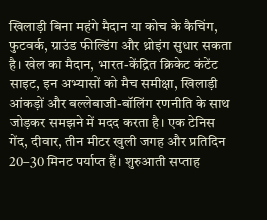खिलाड़ी बिना महंगे मैदान या कोच के कैचिंग, फुटवर्क, ग्राउंड फील्डिंग और थ्रोइंग सुधार सकता है। खेल का मैदान, भारत-केंद्रित क्रिकेट कंटेंट साइट, इन अभ्यासों को मैच समीक्षा, खिलाड़ी आंकड़ों और बल्लेबाजी-बॉलिंग रणनीति के साथ जोड़कर समझने में मदद करता है। एक टेनिस गेंद, दीवार, तीन मीटर खुली जगह और प्रतिदिन 20–30 मिनट पर्याप्त हैं। शुरुआती सप्ताह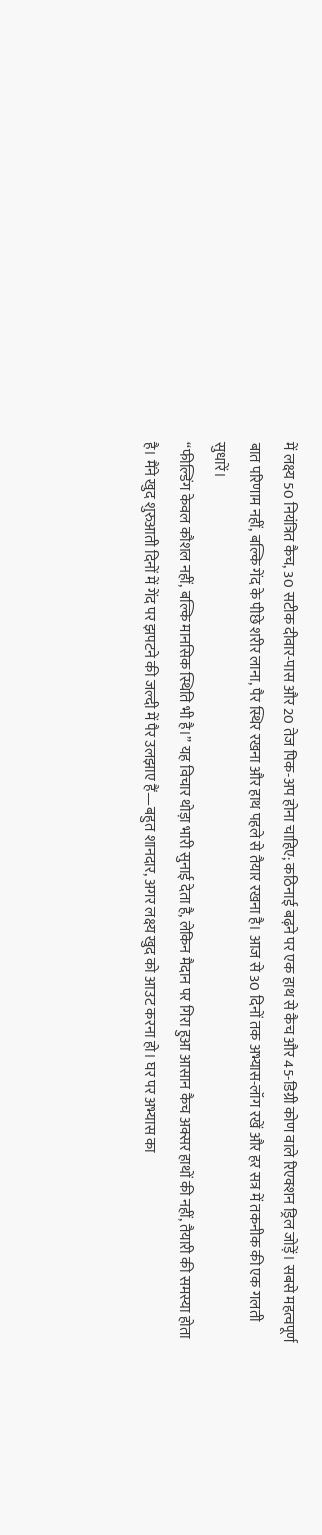में लक्ष्य 50 नियंत्रित कैच, 30 सटीक दीवार-पास और 20 तेज पिक-अप होना चाहिए; कठिनाई बढ़ने पर एक हाथ से कैच और 45-डिग्री कोण वाले रिएक्शन ड्रिल जोड़ें। सबसे महत्वपूर्ण बात परिणाम नहीं, बल्कि गेंद के पीछे शरीर लाना, पैर स्थिर रखना और हाथ पहले से तैयार रखना है। आज से 30 दिनों तक अभ्यास-लॉग रखें और हर सत्र में तकनीक की एक गलती सुधारें।
“फील्डिंग केवल कौशल नहीं, बल्कि मानसिक स्थिति भी है।” यह विचार थोड़ा भारी सुनाई देता है, लेकिन मैदान पर गिरा हुआ आसान कैच अक्सर हाथों की नहीं, तैयारी की समस्या होता है। मैंने खुद शुरुआती दिनों में गेंद पर झपटने की जल्दी में पैर उलझाए हैं—बहुत शानदार, अगर लक्ष्य खुद को आउट करना हो। घर पर अभ्यास का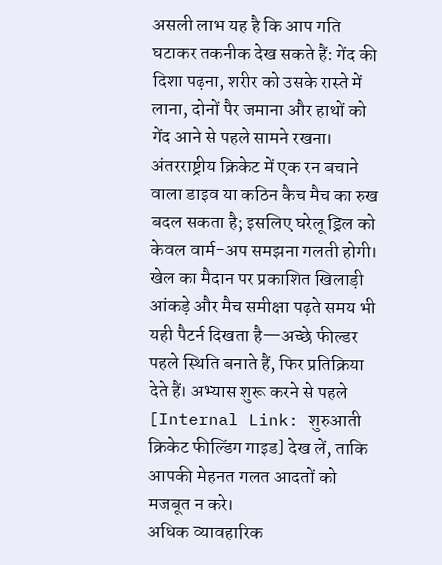असली लाभ यह है कि आप गति घटाकर तकनीक देख सकते हैं: गेंद की दिशा पढ़ना, शरीर को उसके रास्ते में लाना, दोनों पैर जमाना और हाथों को गेंद आने से पहले सामने रखना। अंतरराष्ट्रीय क्रिकेट में एक रन बचाने वाला डाइव या कठिन कैच मैच का रुख बदल सकता है; इसलिए घरेलू ड्रिल को केवल वार्म-अप समझना गलती होगी। खेल का मैदान पर प्रकाशित खिलाड़ी आंकड़े और मैच समीक्षा पढ़ते समय भी यही पैटर्न दिखता है—अच्छे फील्डर पहले स्थिति बनाते हैं, फिर प्रतिक्रिया देते हैं। अभ्यास शुरू करने से पहले [Internal Link: शुरुआती क्रिकेट फील्डिंग गाइड] देख लें, ताकि आपकी मेहनत गलत आदतों को मजबूत न करे।
अधिक व्यावहारिक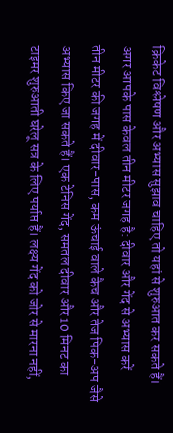क्रिकेट विश्लेषण और अभ्यास सुझाव चाहिए तो यहां से शुरुआत कर सकते हैं।
अगर आपके पास केवल तीन मीटर जगह है: दीवार और गेंद से अभ्यास करें
तीन मीटर की जगह में दीवार-पास, कम ऊंचाई वाले कैच और तेज पिक-अप जैसे अभ्यास किए जा सकते हैं। एक टेनिस गेंद, समतल दीवार और 10 मिनट का टाइमर शुरुआती घरेलू सत्र के लिए पर्याप्त हैं। लक्ष्य गेंद को जोर से मारना नहीं,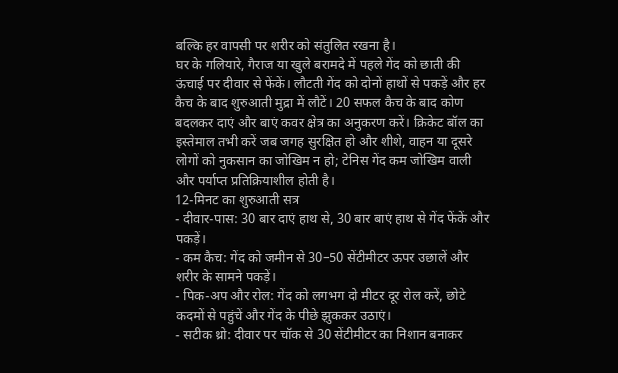बल्कि हर वापसी पर शरीर को संतुलित रखना है।
घर के गलियारे, गैराज या खुले बरामदे में पहले गेंद को छाती की ऊंचाई पर दीवार से फेंकें। लौटती गेंद को दोनों हाथों से पकड़ें और हर कैच के बाद शुरुआती मुद्रा में लौटें। 20 सफल कैच के बाद कोण बदलकर दाएं और बाएं कवर क्षेत्र का अनुकरण करें। क्रिकेट बॉल का इस्तेमाल तभी करें जब जगह सुरक्षित हो और शीशे, वाहन या दूसरे लोगों को नुकसान का जोखिम न हो; टेनिस गेंद कम जोखिम वाली और पर्याप्त प्रतिक्रियाशील होती है।
12-मिनट का शुरुआती सत्र
- दीवार-पास: 30 बार दाएं हाथ से, 30 बार बाएं हाथ से गेंद फेंकें और पकड़ें।
- कम कैच: गेंद को जमीन से 30–50 सेंटीमीटर ऊपर उछालें और शरीर के सामने पकड़ें।
- पिक-अप और रोल: गेंद को लगभग दो मीटर दूर रोल करें, छोटे कदमों से पहुंचें और गेंद के पीछे झुककर उठाएं।
- सटीक थ्रो: दीवार पर चॉक से 30 सेंटीमीटर का निशान बनाकर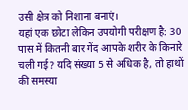उसी क्षेत्र को निशाना बनाएं।
यहां एक छोटा लेकिन उपयोगी परीक्षण है: 30 पास में कितनी बार गेंद आपके शरीर के किनारे चली गई? यदि संख्या 5 से अधिक है, तो हाथों की समस्या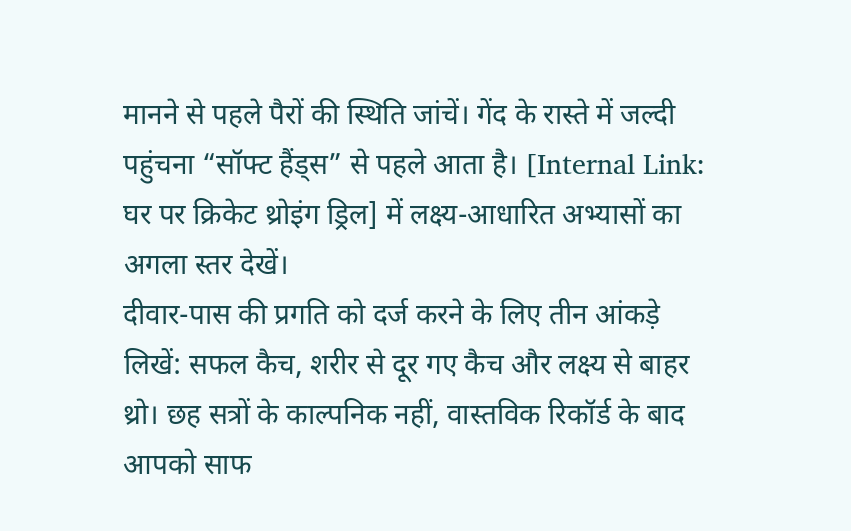मानने से पहले पैरों की स्थिति जांचें। गेंद के रास्ते में जल्दी पहुंचना “सॉफ्ट हैंड्स” से पहले आता है। [Internal Link: घर पर क्रिकेट थ्रोइंग ड्रिल] में लक्ष्य-आधारित अभ्यासों का अगला स्तर देखें।
दीवार-पास की प्रगति को दर्ज करने के लिए तीन आंकड़े लिखें: सफल कैच, शरीर से दूर गए कैच और लक्ष्य से बाहर थ्रो। छह सत्रों के काल्पनिक नहीं, वास्तविक रिकॉर्ड के बाद आपको साफ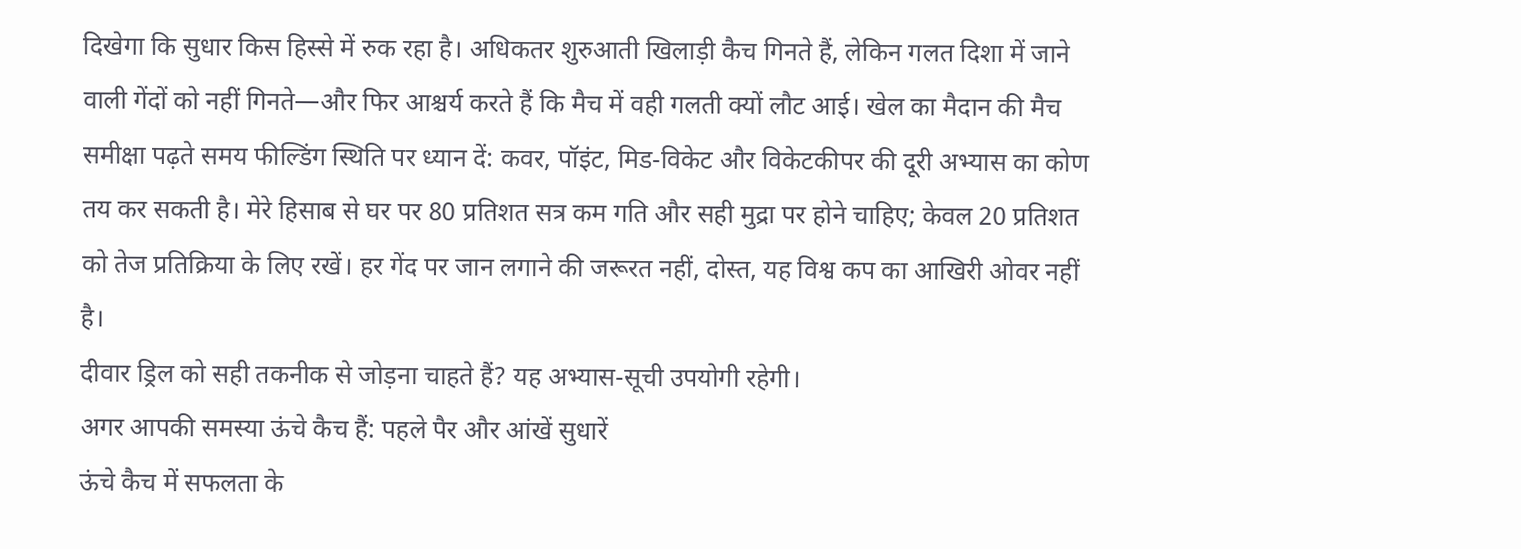दिखेगा कि सुधार किस हिस्से में रुक रहा है। अधिकतर शुरुआती खिलाड़ी कैच गिनते हैं, लेकिन गलत दिशा में जाने वाली गेंदों को नहीं गिनते—और फिर आश्चर्य करते हैं कि मैच में वही गलती क्यों लौट आई। खेल का मैदान की मैच समीक्षा पढ़ते समय फील्डिंग स्थिति पर ध्यान दें: कवर, पॉइंट, मिड-विकेट और विकेटकीपर की दूरी अभ्यास का कोण तय कर सकती है। मेरे हिसाब से घर पर 80 प्रतिशत सत्र कम गति और सही मुद्रा पर होने चाहिए; केवल 20 प्रतिशत को तेज प्रतिक्रिया के लिए रखें। हर गेंद पर जान लगाने की जरूरत नहीं, दोस्त, यह विश्व कप का आखिरी ओवर नहीं है।
दीवार ड्रिल को सही तकनीक से जोड़ना चाहते हैं? यह अभ्यास-सूची उपयोगी रहेगी।
अगर आपकी समस्या ऊंचे कैच हैं: पहले पैर और आंखें सुधारें
ऊंचे कैच में सफलता के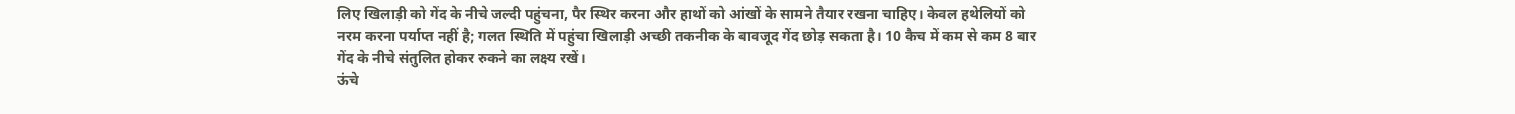लिए खिलाड़ी को गेंद के नीचे जल्दी पहुंचना, पैर स्थिर करना और हाथों को आंखों के सामने तैयार रखना चाहिए। केवल हथेलियों को नरम करना पर्याप्त नहीं है; गलत स्थिति में पहुंचा खिलाड़ी अच्छी तकनीक के बावजूद गेंद छोड़ सकता है। 10 कैच में कम से कम 8 बार गेंद के नीचे संतुलित होकर रुकने का लक्ष्य रखें।
ऊंचे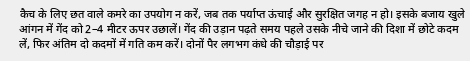कैच के लिए छत वाले कमरे का उपयोग न करें, जब तक पर्याप्त ऊंचाई और सुरक्षित जगह न हो। इसके बजाय खुले आंगन में गेंद को 2–4 मीटर ऊपर उछालें। गेंद की उड़ान पढ़ते समय पहले उसके नीचे जाने की दिशा में छोटे कदम लें, फिर अंतिम दो कदमों में गति कम करें। दोनों पैर लगभग कंधे की चौड़ाई पर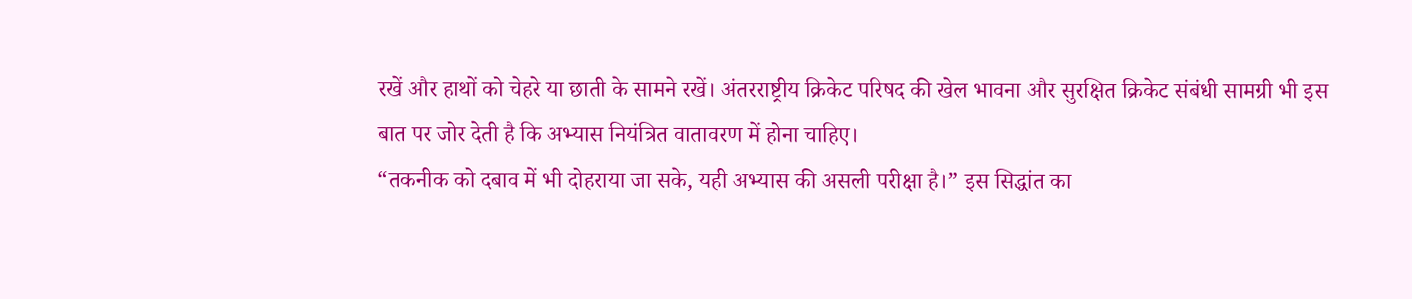रखें और हाथों को चेहरे या छाती के सामने रखें। अंतरराष्ट्रीय क्रिकेट परिषद की खेल भावना और सुरक्षित क्रिकेट संबंधी सामग्री भी इस बात पर जोर देती है कि अभ्यास नियंत्रित वातावरण में होना चाहिए।
“तकनीक को दबाव में भी दोहराया जा सके, यही अभ्यास की असली परीक्षा है।” इस सिद्धांत का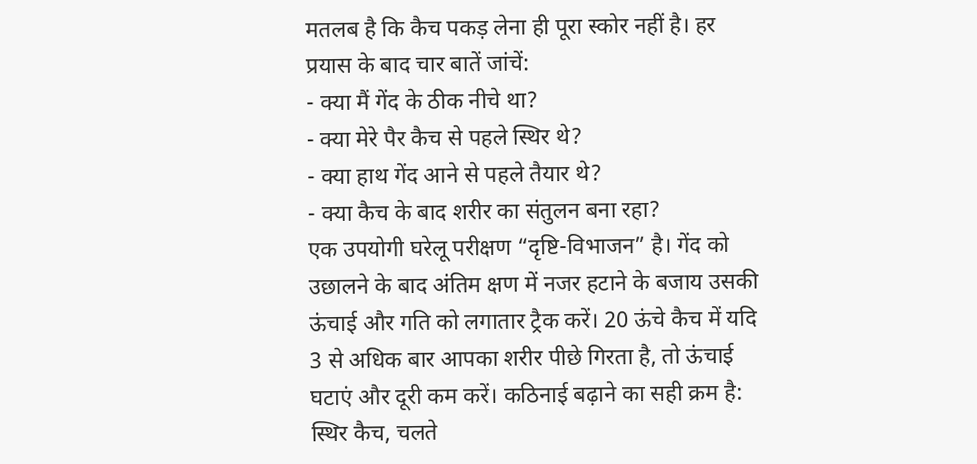मतलब है कि कैच पकड़ लेना ही पूरा स्कोर नहीं है। हर प्रयास के बाद चार बातें जांचें:
- क्या मैं गेंद के ठीक नीचे था?
- क्या मेरे पैर कैच से पहले स्थिर थे?
- क्या हाथ गेंद आने से पहले तैयार थे?
- क्या कैच के बाद शरीर का संतुलन बना रहा?
एक उपयोगी घरेलू परीक्षण “दृष्टि-विभाजन” है। गेंद को उछालने के बाद अंतिम क्षण में नजर हटाने के बजाय उसकी ऊंचाई और गति को लगातार ट्रैक करें। 20 ऊंचे कैच में यदि 3 से अधिक बार आपका शरीर पीछे गिरता है, तो ऊंचाई घटाएं और दूरी कम करें। कठिनाई बढ़ाने का सही क्रम है: स्थिर कैच, चलते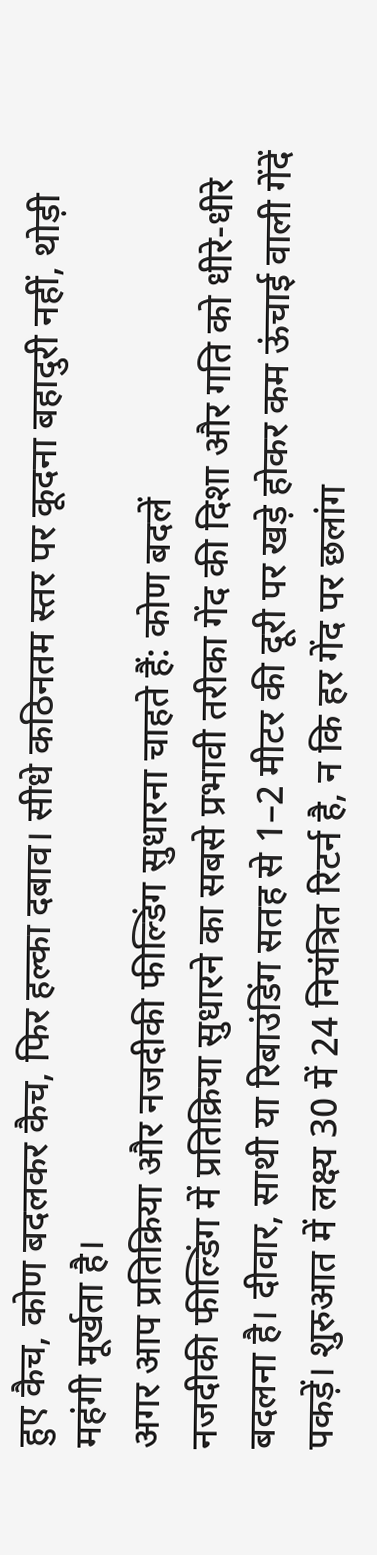हुए कैच, कोण बदलकर कैच, फिर हल्का दबाव। सीधे कठिनतम स्तर पर कूदना बहादुरी नहीं, थोड़ी महंगी मूर्खता है।
अगर आप प्रतिक्रिया और नजदीकी फील्डिंग सुधारना चाहते हैं: कोण बदलें
नजदीकी फील्डिंग में प्रतिक्रिया सुधारने का सबसे प्रभावी तरीका गेंद की दिशा और गति को धीरे-धीरे बदलना है। दीवार, साथी या रिबाउंडिंग सतह से 1–2 मीटर की दूरी पर खड़े होकर कम ऊंचाई वाली गेंदें पकड़ें। शुरुआत में लक्ष्य 30 में 24 नियंत्रित रिटर्न है, न कि हर गेंद पर छलांग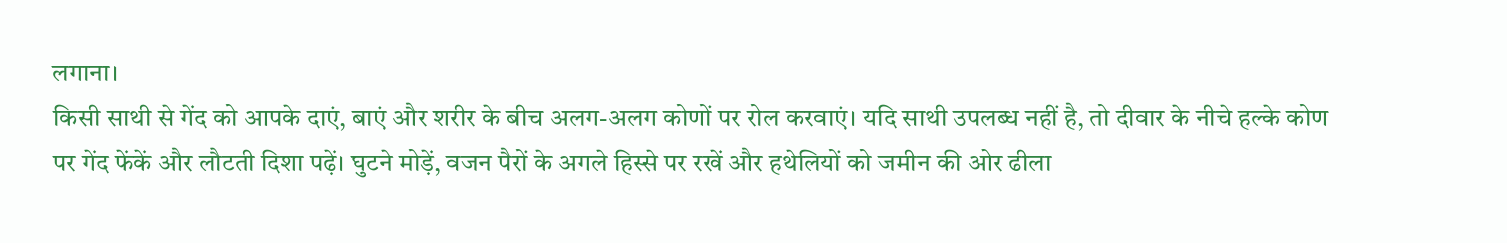लगाना।
किसी साथी से गेंद को आपके दाएं, बाएं और शरीर के बीच अलग-अलग कोणों पर रोल करवाएं। यदि साथी उपलब्ध नहीं है, तो दीवार के नीचे हल्के कोण पर गेंद फेंकें और लौटती दिशा पढ़ें। घुटने मोड़ें, वजन पैरों के अगले हिस्से पर रखें और हथेलियों को जमीन की ओर ढीला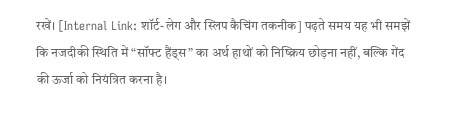रखें। [Internal Link: शॉर्ट-लेग और स्लिप कैचिंग तकनीक] पढ़ते समय यह भी समझें कि नजदीकी स्थिति में “सॉफ्ट हैंड्स” का अर्थ हाथों को निष्क्रिय छोड़ना नहीं, बल्कि गेंद की ऊर्जा को नियंत्रित करना है।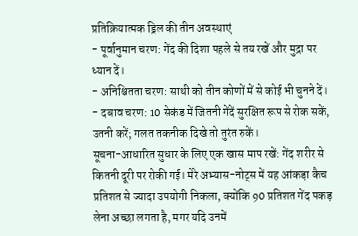प्रतिक्रियात्मक ड्रिल की तीन अवस्थाएं
- पूर्वानुमान चरण: गेंद की दिशा पहले से तय रखें और मुद्रा पर ध्यान दें।
- अनिश्चितता चरण: साथी को तीन कोणों में से कोई भी चुनने दें।
- दबाव चरण: 10 सेकंड में जितनी गेंदें सुरक्षित रूप से रोक सकें, उतनी करें; गलत तकनीक दिखे तो तुरंत रुकें।
सूचना-आधारित सुधार के लिए एक खास माप रखें: गेंद शरीर से कितनी दूरी पर रोकी गई। मेरे अभ्यास-नोट्स में यह आंकड़ा कैच प्रतिशत से ज्यादा उपयोगी निकला, क्योंकि 90 प्रतिशत गेंद पकड़ लेना अच्छा लगता है, मगर यदि उनमें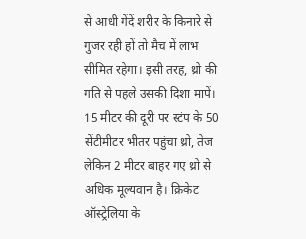से आधी गेंदें शरीर के किनारे से गुजर रही हों तो मैच में लाभ सीमित रहेगा। इसी तरह, थ्रो की गति से पहले उसकी दिशा मापें। 15 मीटर की दूरी पर स्टंप के 50 सेंटीमीटर भीतर पहुंचा थ्रो, तेज लेकिन 2 मीटर बाहर गए थ्रो से अधिक मूल्यवान है। क्रिकेट ऑस्ट्रेलिया के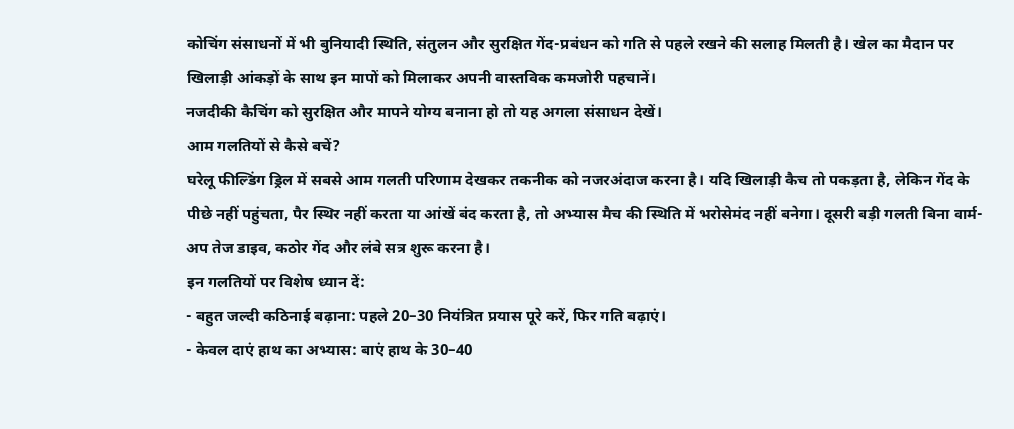कोचिंग संसाधनों में भी बुनियादी स्थिति, संतुलन और सुरक्षित गेंद-प्रबंधन को गति से पहले रखने की सलाह मिलती है। खेल का मैदान पर खिलाड़ी आंकड़ों के साथ इन मापों को मिलाकर अपनी वास्तविक कमजोरी पहचानें।
नजदीकी कैचिंग को सुरक्षित और मापने योग्य बनाना हो तो यह अगला संसाधन देखें।
आम गलतियों से कैसे बचें?
घरेलू फील्डिंग ड्रिल में सबसे आम गलती परिणाम देखकर तकनीक को नजरअंदाज करना है। यदि खिलाड़ी कैच तो पकड़ता है, लेकिन गेंद के पीछे नहीं पहुंचता, पैर स्थिर नहीं करता या आंखें बंद करता है, तो अभ्यास मैच की स्थिति में भरोसेमंद नहीं बनेगा। दूसरी बड़ी गलती बिना वार्म-अप तेज डाइव, कठोर गेंद और लंबे सत्र शुरू करना है।
इन गलतियों पर विशेष ध्यान दें:
- बहुत जल्दी कठिनाई बढ़ाना: पहले 20–30 नियंत्रित प्रयास पूरे करें, फिर गति बढ़ाएं।
- केवल दाएं हाथ का अभ्यास: बाएं हाथ के 30–40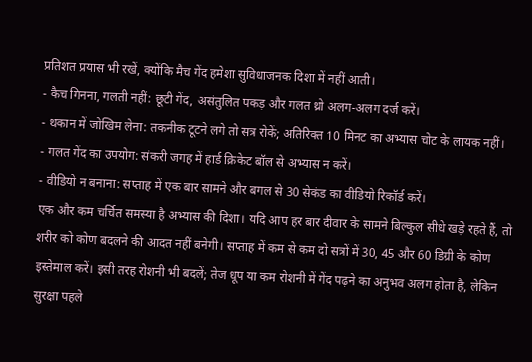प्रतिशत प्रयास भी रखें, क्योंकि मैच गेंद हमेशा सुविधाजनक दिशा में नहीं आती।
- कैच गिनना, गलती नहीं: छूटी गेंद, असंतुलित पकड़ और गलत थ्रो अलग-अलग दर्ज करें।
- थकान में जोखिम लेना: तकनीक टूटने लगे तो सत्र रोकें; अतिरिक्त 10 मिनट का अभ्यास चोट के लायक नहीं।
- गलत गेंद का उपयोग: संकरी जगह में हार्ड क्रिकेट बॉल से अभ्यास न करें।
- वीडियो न बनाना: सप्ताह में एक बार सामने और बगल से 30 सेकंड का वीडियो रिकॉर्ड करें।
एक और कम चर्चित समस्या है अभ्यास की दिशा। यदि आप हर बार दीवार के सामने बिल्कुल सीधे खड़े रहते हैं, तो शरीर को कोण बदलने की आदत नहीं बनेगी। सप्ताह में कम से कम दो सत्रों में 30, 45 और 60 डिग्री के कोण इस्तेमाल करें। इसी तरह रोशनी भी बदलें; तेज धूप या कम रोशनी में गेंद पढ़ने का अनुभव अलग होता है, लेकिन सुरक्षा पहले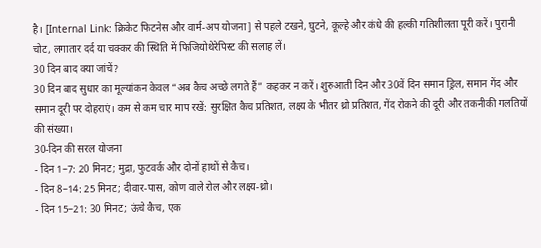है। [Internal Link: क्रिकेट फिटनेस और वार्म-अप योजना] से पहले टखने, घुटने, कूल्हे और कंधे की हल्की गतिशीलता पूरी करें। पुरानी चोट, लगातार दर्द या चक्कर की स्थिति में फिजियोथेरेपिस्ट की सलाह लें।
30 दिन बाद क्या जांचें?
30 दिन बाद सुधार का मूल्यांकन केवल “अब कैच अच्छे लगते हैं” कहकर न करें। शुरुआती दिन और 30वें दिन समान ड्रिल, समान गेंद और समान दूरी पर दोहराएं। कम से कम चार माप रखें: सुरक्षित कैच प्रतिशत, लक्ष्य के भीतर थ्रो प्रतिशत, गेंद रोकने की दूरी और तकनीकी गलतियों की संख्या।
30-दिन की सरल योजना
- दिन 1–7: 20 मिनट; मुद्रा, फुटवर्क और दोनों हाथों से कैच।
- दिन 8–14: 25 मिनट; दीवार-पास, कोण वाले रोल और लक्ष्य-थ्रो।
- दिन 15–21: 30 मिनट; ऊंचे कैच, एक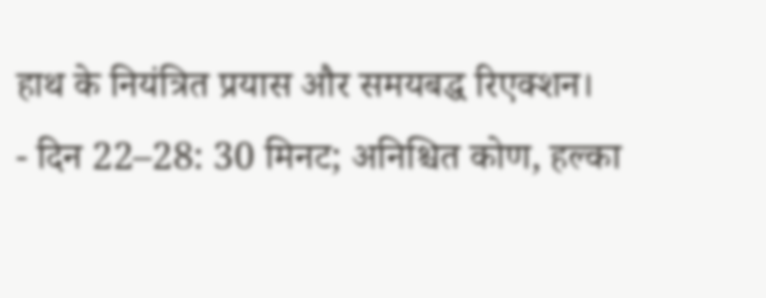हाथ के नियंत्रित प्रयास और समयबद्ध रिएक्शन।
- दिन 22–28: 30 मिनट; अनिश्चित कोण, हल्का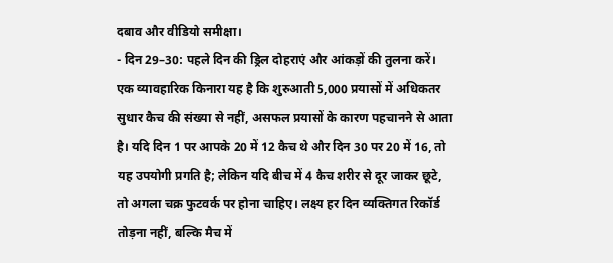दबाव और वीडियो समीक्षा।
- दिन 29–30: पहले दिन की ड्रिल दोहराएं और आंकड़ों की तुलना करें।
एक व्यावहारिक किनारा यह है कि शुरुआती 5,000 प्रयासों में अधिकतर सुधार कैच की संख्या से नहीं, असफल प्रयासों के कारण पहचानने से आता है। यदि दिन 1 पर आपके 20 में 12 कैच थे और दिन 30 पर 20 में 16, तो यह उपयोगी प्रगति है; लेकिन यदि बीच में 4 कैच शरीर से दूर जाकर छूटे, तो अगला चक्र फुटवर्क पर होना चाहिए। लक्ष्य हर दिन व्यक्तिगत रिकॉर्ड तोड़ना नहीं, बल्कि मैच में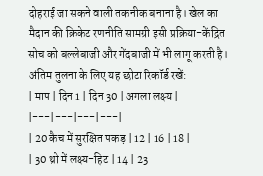दोहराई जा सकने वाली तकनीक बनाना है। खेल का मैदान की क्रिकेट रणनीति सामग्री इसी प्रक्रिया-केंद्रित सोच को बल्लेबाजी और गेंदबाजी में भी लागू करती है।
अंतिम तुलना के लिए यह छोटा रिकॉर्ड रखें:
| माप | दिन 1 | दिन 30 | अगला लक्ष्य |
|---|---|---|---|
| 20 कैच में सुरक्षित पकड़ | 12 | 16 | 18 |
| 30 थ्रो में लक्ष्य-हिट | 14 | 23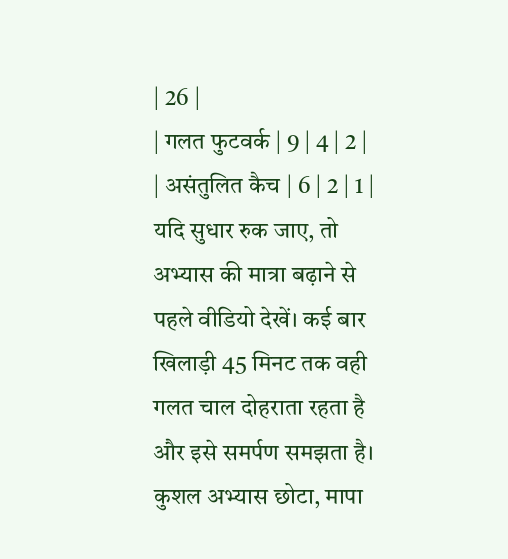| 26 |
| गलत फुटवर्क | 9 | 4 | 2 |
| असंतुलित कैच | 6 | 2 | 1 |
यदि सुधार रुक जाए, तो अभ्यास की मात्रा बढ़ाने से पहले वीडियो देखें। कई बार खिलाड़ी 45 मिनट तक वही गलत चाल दोहराता रहता है और इसे समर्पण समझता है। कुशल अभ्यास छोटा, मापा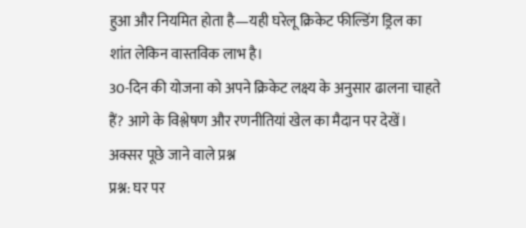हुआ और नियमित होता है—यही घरेलू क्रिकेट फील्डिंग ड्रिल का शांत लेकिन वास्तविक लाभ है।
30-दिन की योजना को अपने क्रिकेट लक्ष्य के अनुसार ढालना चाहते हैं? आगे के विश्लेषण और रणनीतियां खेल का मैदान पर देखें।
अक्सर पूछे जाने वाले प्रश्न
प्रश्न: घर पर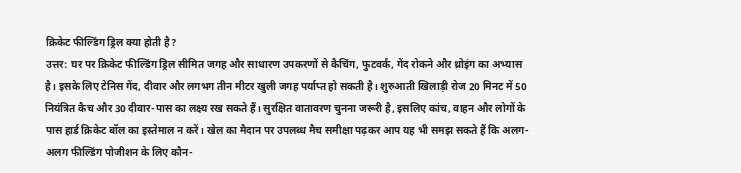क्रिकेट फील्डिंग ड्रिल क्या होती है?
उत्तर: घर पर क्रिकेट फील्डिंग ड्रिल सीमित जगह और साधारण उपकरणों से कैचिंग, फुटवर्क, गेंद रोकने और थ्रोइंग का अभ्यास है। इसके लिए टेनिस गेंद, दीवार और लगभग तीन मीटर खुली जगह पर्याप्त हो सकती है। शुरुआती खिलाड़ी रोज 20 मिनट में 50 नियंत्रित कैच और 30 दीवार-पास का लक्ष्य रख सकते हैं। सुरक्षित वातावरण चुनना जरूरी है, इसलिए कांच, वाहन और लोगों के पास हार्ड क्रिकेट बॉल का इस्तेमाल न करें। खेल का मैदान पर उपलब्ध मैच समीक्षा पढ़कर आप यह भी समझ सकते हैं कि अलग-अलग फील्डिंग पोजीशन के लिए कौन-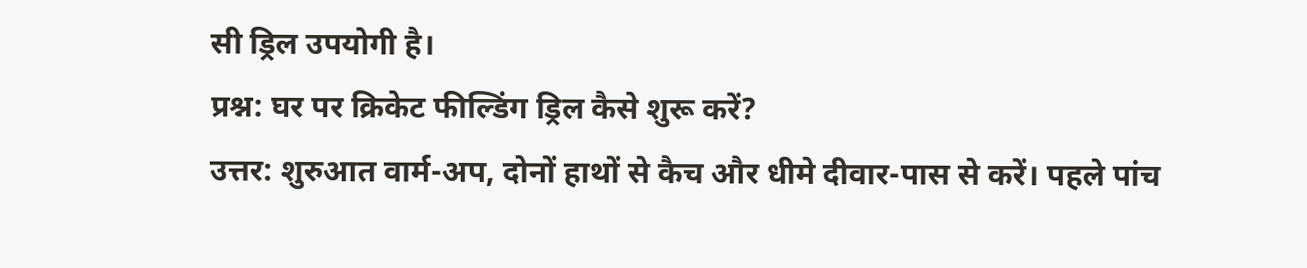सी ड्रिल उपयोगी है।
प्रश्न: घर पर क्रिकेट फील्डिंग ड्रिल कैसे शुरू करें?
उत्तर: शुरुआत वार्म-अप, दोनों हाथों से कैच और धीमे दीवार-पास से करें। पहले पांच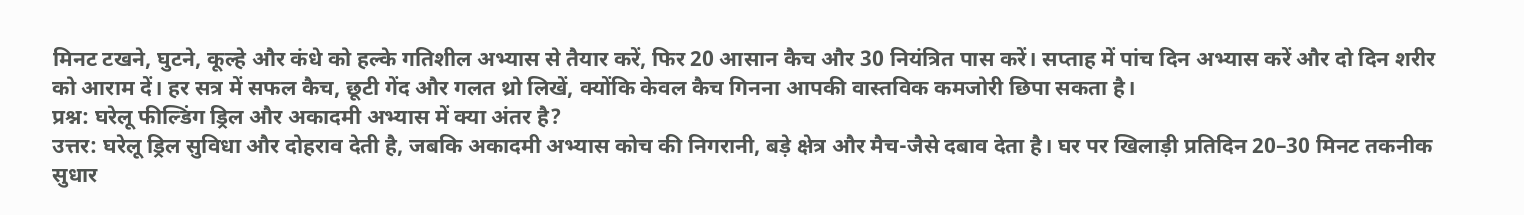मिनट टखने, घुटने, कूल्हे और कंधे को हल्के गतिशील अभ्यास से तैयार करें, फिर 20 आसान कैच और 30 नियंत्रित पास करें। सप्ताह में पांच दिन अभ्यास करें और दो दिन शरीर को आराम दें। हर सत्र में सफल कैच, छूटी गेंद और गलत थ्रो लिखें, क्योंकि केवल कैच गिनना आपकी वास्तविक कमजोरी छिपा सकता है।
प्रश्न: घरेलू फील्डिंग ड्रिल और अकादमी अभ्यास में क्या अंतर है?
उत्तर: घरेलू ड्रिल सुविधा और दोहराव देती है, जबकि अकादमी अभ्यास कोच की निगरानी, बड़े क्षेत्र और मैच-जैसे दबाव देता है। घर पर खिलाड़ी प्रतिदिन 20–30 मिनट तकनीक सुधार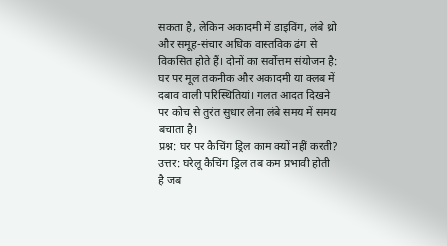सकता है, लेकिन अकादमी में डाइविंग, लंबे थ्रो और समूह-संचार अधिक वास्तविक ढंग से विकसित होते हैं। दोनों का सर्वोत्तम संयोजन है: घर पर मूल तकनीक और अकादमी या क्लब में दबाव वाली परिस्थितियां। गलत आदत दिखने पर कोच से तुरंत सुधार लेना लंबे समय में समय बचाता है।
प्रश्न: घर पर कैचिंग ड्रिल काम क्यों नहीं करती?
उत्तर: घरेलू कैचिंग ड्रिल तब कम प्रभावी होती है जब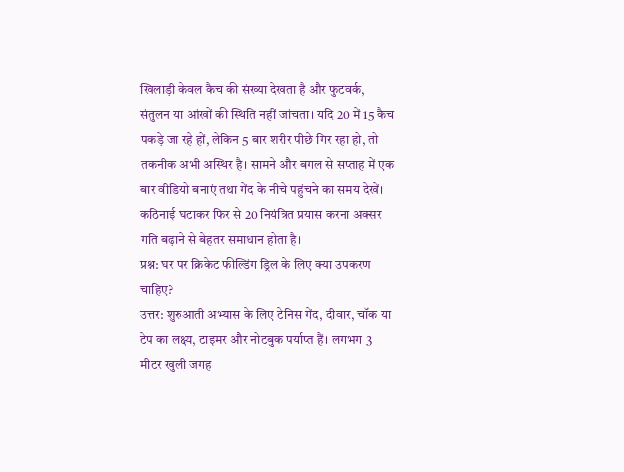खिलाड़ी केवल कैच की संख्या देखता है और फुटवर्क, संतुलन या आंखों की स्थिति नहीं जांचता। यदि 20 में 15 कैच पकड़े जा रहे हों, लेकिन 5 बार शरीर पीछे गिर रहा हो, तो तकनीक अभी अस्थिर है। सामने और बगल से सप्ताह में एक बार वीडियो बनाएं तथा गेंद के नीचे पहुंचने का समय देखें। कठिनाई घटाकर फिर से 20 नियंत्रित प्रयास करना अक्सर गति बढ़ाने से बेहतर समाधान होता है।
प्रश्न: घर पर क्रिकेट फील्डिंग ड्रिल के लिए क्या उपकरण चाहिए?
उत्तर: शुरुआती अभ्यास के लिए टेनिस गेंद, दीवार, चॉक या टेप का लक्ष्य, टाइमर और नोटबुक पर्याप्त हैं। लगभग 3 मीटर खुली जगह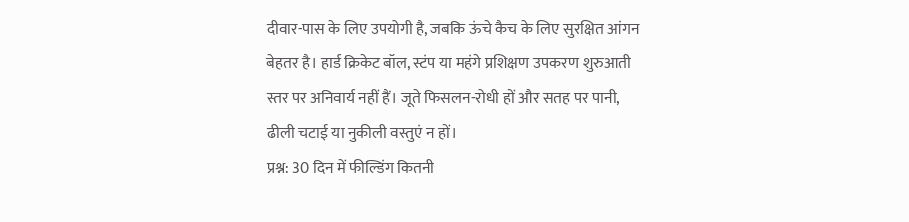दीवार-पास के लिए उपयोगी है, जबकि ऊंचे कैच के लिए सुरक्षित आंगन बेहतर है। हार्ड क्रिकेट बॉल, स्टंप या महंगे प्रशिक्षण उपकरण शुरुआती स्तर पर अनिवार्य नहीं हैं। जूते फिसलन-रोधी हों और सतह पर पानी, ढीली चटाई या नुकीली वस्तुएं न हों।
प्रश्न: 30 दिन में फील्डिंग कितनी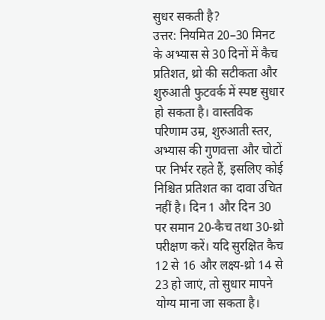सुधर सकती है?
उत्तर: नियमित 20–30 मिनट के अभ्यास से 30 दिनों में कैच प्रतिशत, थ्रो की सटीकता और शुरुआती फुटवर्क में स्पष्ट सुधार हो सकता है। वास्तविक परिणाम उम्र, शुरुआती स्तर, अभ्यास की गुणवत्ता और चोटों पर निर्भर रहते हैं, इसलिए कोई निश्चित प्रतिशत का दावा उचित नहीं है। दिन 1 और दिन 30 पर समान 20-कैच तथा 30-थ्रो परीक्षण करें। यदि सुरक्षित कैच 12 से 16 और लक्ष्य-थ्रो 14 से 23 हो जाएं, तो सुधार मापने योग्य माना जा सकता है।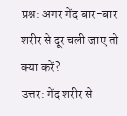प्रश्न: अगर गेंद बार-बार शरीर से दूर चली जाए तो क्या करें?
उत्तर: गेंद शरीर से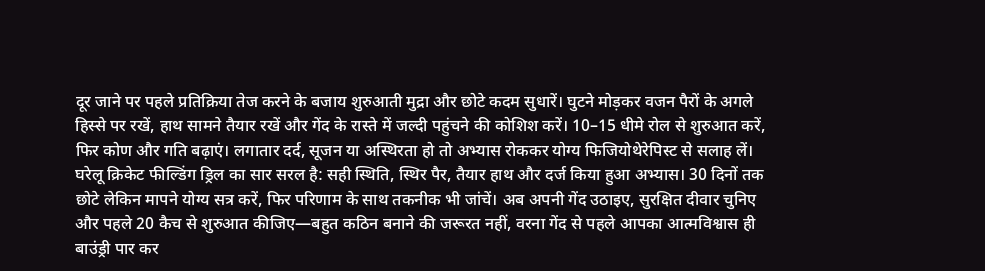दूर जाने पर पहले प्रतिक्रिया तेज करने के बजाय शुरुआती मुद्रा और छोटे कदम सुधारें। घुटने मोड़कर वजन पैरों के अगले हिस्से पर रखें, हाथ सामने तैयार रखें और गेंद के रास्ते में जल्दी पहुंचने की कोशिश करें। 10–15 धीमे रोल से शुरुआत करें, फिर कोण और गति बढ़ाएं। लगातार दर्द, सूजन या अस्थिरता हो तो अभ्यास रोककर योग्य फिजियोथेरेपिस्ट से सलाह लें।
घरेलू क्रिकेट फील्डिंग ड्रिल का सार सरल है: सही स्थिति, स्थिर पैर, तैयार हाथ और दर्ज किया हुआ अभ्यास। 30 दिनों तक छोटे लेकिन मापने योग्य सत्र करें, फिर परिणाम के साथ तकनीक भी जांचें। अब अपनी गेंद उठाइए, सुरक्षित दीवार चुनिए और पहले 20 कैच से शुरुआत कीजिए—बहुत कठिन बनाने की जरूरत नहीं, वरना गेंद से पहले आपका आत्मविश्वास ही बाउंड्री पार कर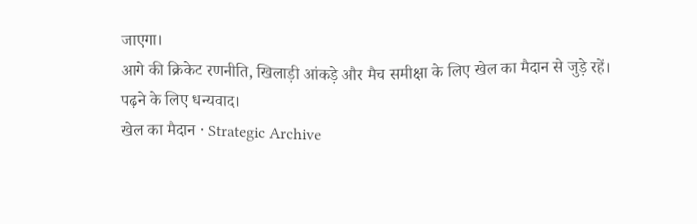जाएगा।
आगे की क्रिकेट रणनीति, खिलाड़ी आंकड़े और मैच समीक्षा के लिए खेल का मैदान से जुड़े रहें।
पढ़ने के लिए धन्यवाद।
खेल का मैदान · Strategic Archive